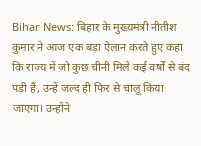Bihar News: बिहार के मुख्यमंत्री नीतीश कुमार ने आज एक बड़ा ऐलान करते हुए कहा कि राज्य में जो कुछ चीनी मिलें कई वर्षों से बंद पड़ी हैं, उन्हें जल्द ही फिर से चालू किया जाएगा। उन्होंने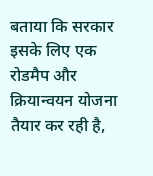बताया कि सरकार इसके लिए एक रोडमैप और क्रियान्वयन योजना तैयार कर रही है,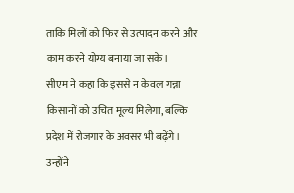ताकि मिलों को फिर से उत्पादन करने और काम करने योग्य बनाया जा सके।
सीएम ने कहा कि इससे न केवल गन्ना किसानों को उचित मूल्य मिलेगा, बल्कि प्रदेश में रोजगार के अवसर भी बढ़ेंगे। उन्होंने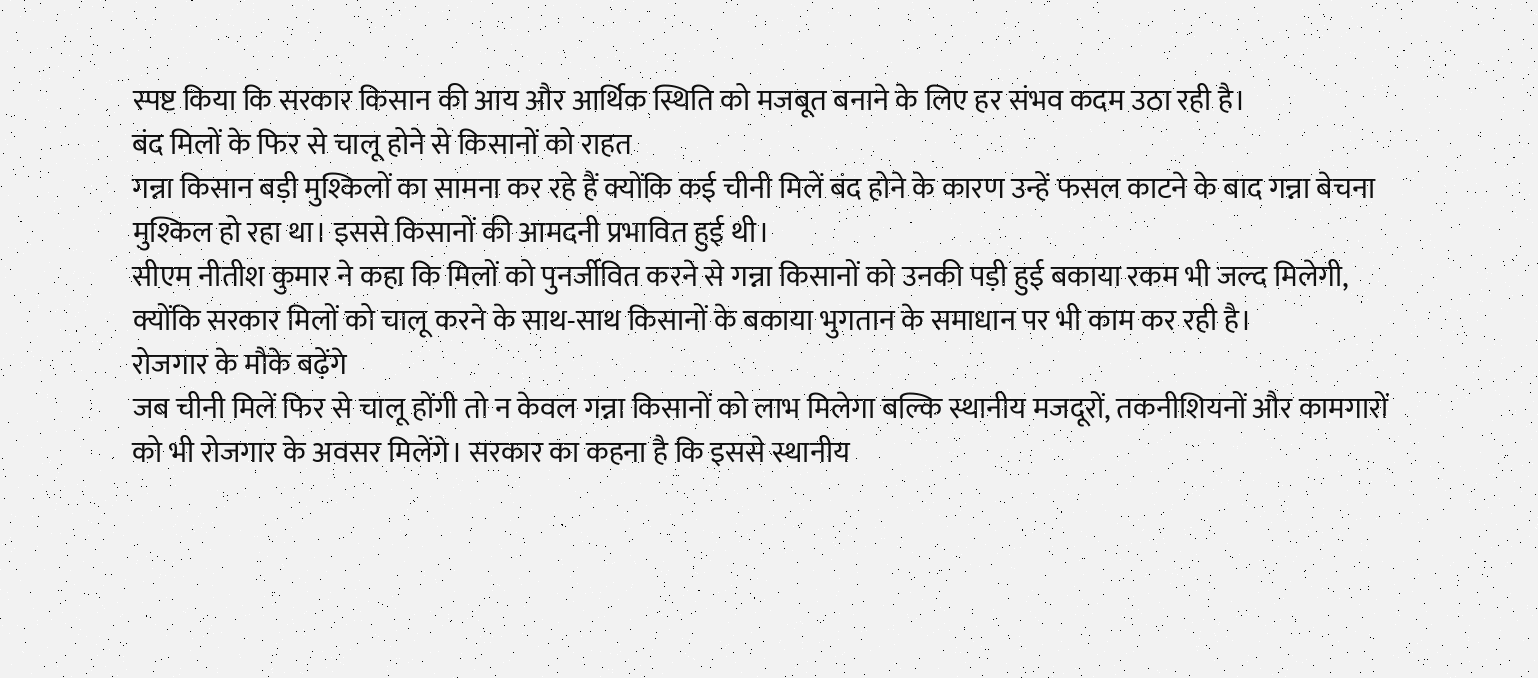स्पष्ट किया कि सरकार किसान की आय और आर्थिक स्थिति को मजबूत बनाने के लिए हर संभव कदम उठा रही है।
बंद मिलों के फिर से चालू होने से किसानों को राहत
गन्ना किसान बड़ी मुश्किलों का सामना कर रहे हैं क्योंकि कई चीनी मिलें बंद होने के कारण उन्हें फसल काटने के बाद गन्ना बेचना मुश्किल हो रहा था। इससे किसानों की आमदनी प्रभावित हुई थी।
सीएम नीतीश कुमार ने कहा कि मिलों को पुनर्जीवित करने से गन्ना किसानों को उनकी पड़ी हुई बकाया रकम भी जल्द मिलेगी, क्योंकि सरकार मिलों को चालू करने के साथ-साथ किसानों के बकाया भुगतान के समाधान पर भी काम कर रही है।
रोजगार के मौके बढ़ेंगे
जब चीनी मिलें फिर से चालू होंगी तो न केवल गन्ना किसानों को लाभ मिलेगा बल्कि स्थानीय मजदूरों, तकनीशियनों और कामगारों को भी रोजगार के अवसर मिलेंगे। सरकार का कहना है कि इससे स्थानीय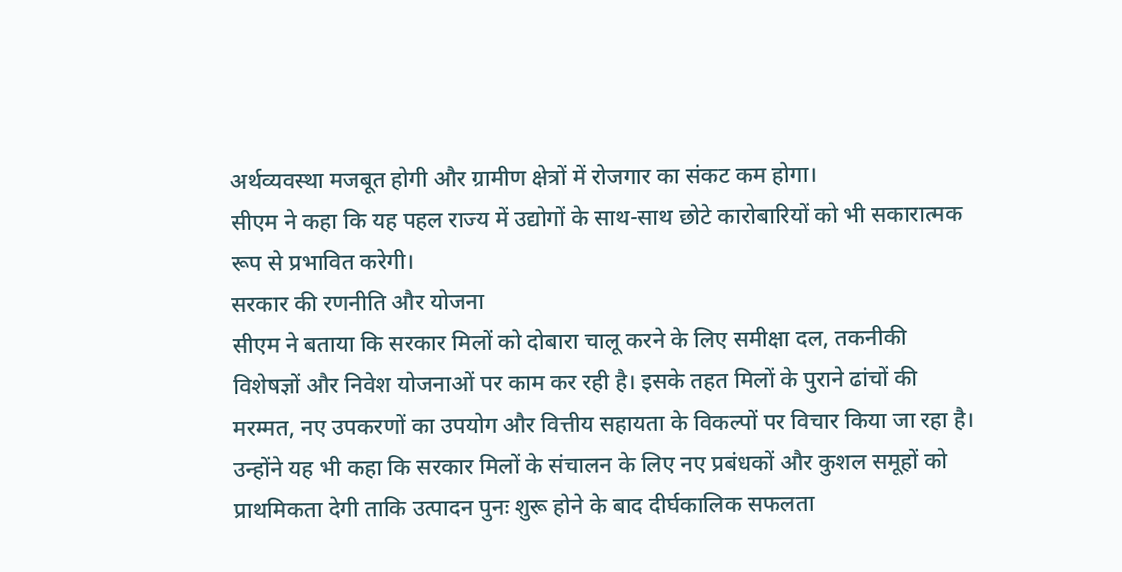अर्थव्यवस्था मजबूत होगी और ग्रामीण क्षेत्रों में रोजगार का संकट कम होगा।
सीएम ने कहा कि यह पहल राज्य में उद्योगों के साथ-साथ छोटे कारोबारियों को भी सकारात्मक रूप से प्रभावित करेगी।
सरकार की रणनीति और योजना
सीएम ने बताया कि सरकार मिलों को दोबारा चालू करने के लिए समीक्षा दल, तकनीकी विशेषज्ञों और निवेश योजनाओं पर काम कर रही है। इसके तहत मिलों के पुराने ढांचों की मरम्मत, नए उपकरणों का उपयोग और वित्तीय सहायता के विकल्पों पर विचार किया जा रहा है।
उन्होंने यह भी कहा कि सरकार मिलों के संचालन के लिए नए प्रबंधकों और कुशल समूहों को प्राथमिकता देगी ताकि उत्पादन पुनः शुरू होने के बाद दीर्घकालिक सफलता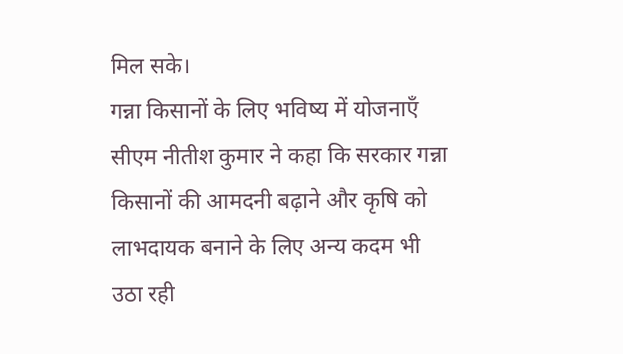मिल सके।
गन्ना किसानों के लिए भविष्य में योजनाएँ
सीएम नीतीश कुमार ने कहा कि सरकार गन्ना किसानों की आमदनी बढ़ाने और कृषि को लाभदायक बनाने के लिए अन्य कदम भी उठा रही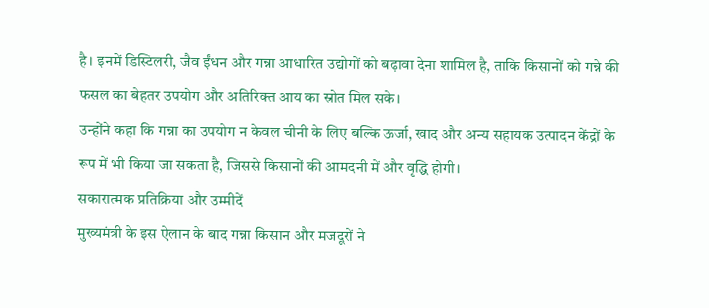है। इनमें डिस्टिलरी, जैव ईंधन और गन्ना आधारित उद्योगों को बढ़ावा देना शामिल है, ताकि किसानों को गन्ने की फसल का बेहतर उपयोग और अतिरिक्त आय का स्रोत मिल सके।
उन्होंने कहा कि गन्ना का उपयोग न केवल चीनी के लिए बल्कि ऊर्जा, खाद और अन्य सहायक उत्पादन केंद्रों के रूप में भी किया जा सकता है, जिससे किसानों की आमदनी में और वृद्धि होगी।
सकारात्मक प्रतिक्रिया और उम्मीदें
मुख्यमंत्री के इस ऐलान के बाद गन्ना किसान और मजदूरों ने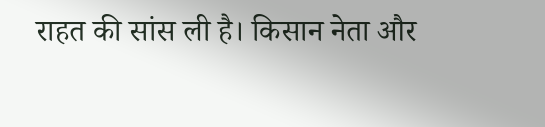राहत की सांस ली है। किसान नेता और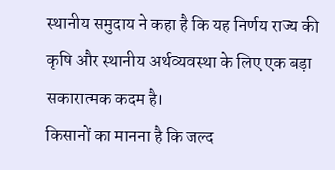स्थानीय समुदाय ने कहा है कि यह निर्णय राज्य की कृषि और स्थानीय अर्थव्यवस्था के लिए एक बड़ा सकारात्मक कदम है।
किसानों का मानना है कि जल्द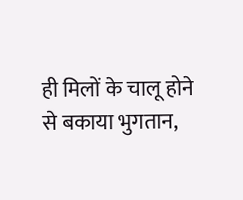ही मिलों के चालू होने से बकाया भुगतान,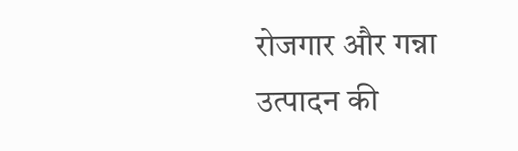रोजगार और गन्ना उत्पादन की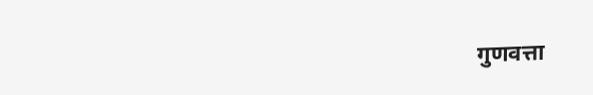गुणवत्ता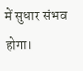में सुधार संभव होगा।